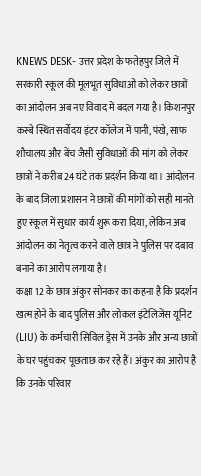KNEWS DESK- उत्तर प्रदेश के फतेहपुर जिले में सरकारी स्कूल की मूलभूत सुविधाओं को लेकर छात्रों का आंदोलन अब नए विवाद में बदल गया है। किशनपुर कस्बे स्थित सर्वोदय इंटर कॉलेज में पानी, पंखे, साफ शौचालय और बेंच जैसी सुविधाओं की मांग को लेकर छात्रों ने करीब 24 घंटे तक प्रदर्शन किया था। आंदोलन के बाद जिला प्रशासन ने छात्रों की मांगों को सही मानते हुए स्कूल में सुधार कार्य शुरू करा दिया, लेकिन अब आंदोलन का नेतृत्व करने वाले छात्र ने पुलिस पर दबाव बनाने का आरोप लगाया है।
कक्षा 12 के छात्र अंकुर सोनकर का कहना है कि प्रदर्शन खत्म होने के बाद पुलिस और लोकल इंटेलिजेंस यूनिट (LIU) के कर्मचारी सिविल ड्रेस में उनके और अन्य छात्रों के घर पहुंचकर पूछताछ कर रहे हैं। अंकुर का आरोप है कि उनके परिवार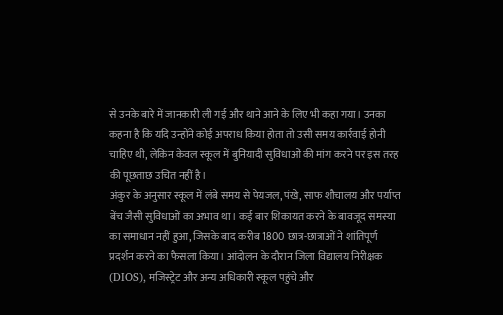से उनके बारे में जानकारी ली गई और थाने आने के लिए भी कहा गया। उनका कहना है कि यदि उन्होंने कोई अपराध किया होता तो उसी समय कार्रवाई होनी चाहिए थी, लेकिन केवल स्कूल में बुनियादी सुविधाओं की मांग करने पर इस तरह की पूछताछ उचित नहीं है।
अंकुर के अनुसार स्कूल में लंबे समय से पेयजल, पंखे, साफ शौचालय और पर्याप्त बेंच जैसी सुविधाओं का अभाव था। कई बार शिकायत करने के बावजूद समस्या का समाधान नहीं हुआ, जिसके बाद करीब 1800 छात्र-छात्राओं ने शांतिपूर्ण प्रदर्शन करने का फैसला किया। आंदोलन के दौरान जिला विद्यालय निरीक्षक (DIOS), मजिस्ट्रेट और अन्य अधिकारी स्कूल पहुंचे और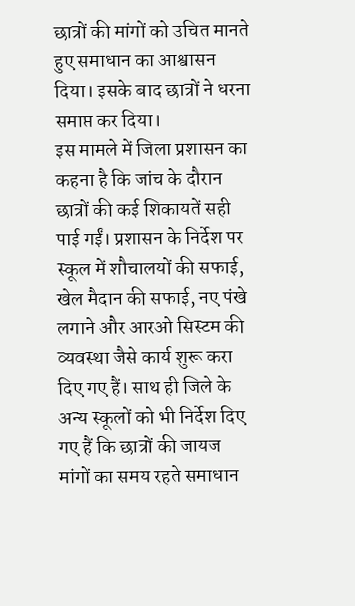छात्रों की मांगों को उचित मानते हुए समाधान का आश्वासन दिया। इसके बाद छात्रों ने धरना समाप्त कर दिया।
इस मामले में जिला प्रशासन का कहना है कि जांच के दौरान छात्रों की कई शिकायतें सही पाई गईं। प्रशासन के निर्देश पर स्कूल में शौचालयों की सफाई, खेल मैदान की सफाई, नए पंखे लगाने और आरओ सिस्टम की व्यवस्था जैसे कार्य शुरू करा दिए गए हैं। साथ ही जिले के अन्य स्कूलों को भी निर्देश दिए गए हैं कि छात्रों की जायज मांगों का समय रहते समाधान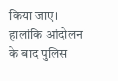किया जाए।
हालांकि आंदोलन के बाद पुलिस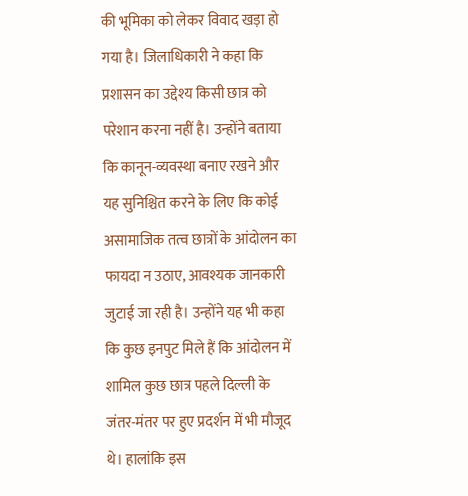की भूमिका को लेकर विवाद खड़ा हो गया है। जिलाधिकारी ने कहा कि प्रशासन का उद्देश्य किसी छात्र को परेशान करना नहीं है। उन्होंने बताया कि कानून-व्यवस्था बनाए रखने और यह सुनिश्चित करने के लिए कि कोई असामाजिक तत्व छात्रों के आंदोलन का फायदा न उठाए, आवश्यक जानकारी जुटाई जा रही है। उन्होंने यह भी कहा कि कुछ इनपुट मिले हैं कि आंदोलन में शामिल कुछ छात्र पहले दिल्ली के जंतर-मंतर पर हुए प्रदर्शन में भी मौजूद थे। हालांकि इस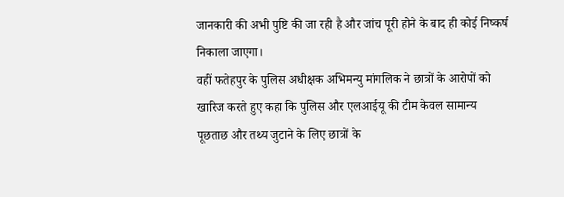जानकारी की अभी पुष्टि की जा रही है और जांच पूरी होने के बाद ही कोई निष्कर्ष निकाला जाएगा।
वहीं फतेहपुर के पुलिस अधीक्षक अभिमन्यु मांगलिक ने छात्रों के आरोपों को खारिज करते हुए कहा कि पुलिस और एलआईयू की टीम केवल सामान्य पूछताछ और तथ्य जुटाने के लिए छात्रों के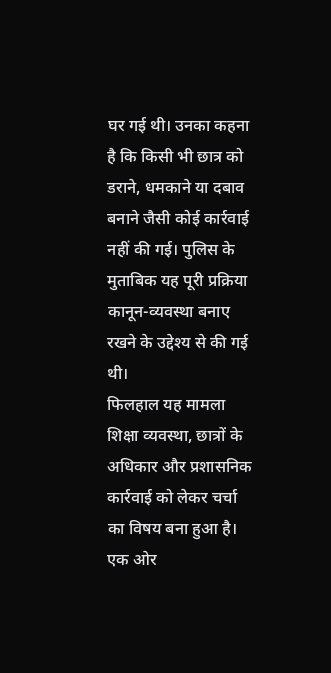घर गई थी। उनका कहना है कि किसी भी छात्र को डराने, धमकाने या दबाव बनाने जैसी कोई कार्रवाई नहीं की गई। पुलिस के मुताबिक यह पूरी प्रक्रिया कानून-व्यवस्था बनाए रखने के उद्देश्य से की गई थी।
फिलहाल यह मामला शिक्षा व्यवस्था, छात्रों के अधिकार और प्रशासनिक कार्रवाई को लेकर चर्चा का विषय बना हुआ है। एक ओर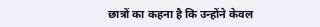छात्रों का कहना है कि उन्होंने केवल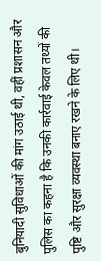बुनियादी सुविधाओं की मांग उठाई थी, वहीं प्रशासन और पुलिस का कहना है कि उनकी कार्रवाई केवल तथ्यों की पुष्टि और सुरक्षा व्यवस्था बनाए रखने के लिए थी।